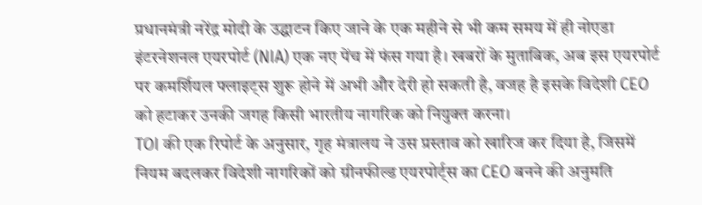प्रधानमंत्री नरेंद्र मोदी के उद्घाटन किए जाने के एक महीने से भी कम समय में ही नोएडा इंटरनेशनल एयरपोर्ट (NIA) एक नए पेंच में फंस गया है। खबरों के मुताबिक, अब इस एयरपोर्ट पर कमर्शियल फ्लाइट्स शुरू होने में अभी और देरी हो सकती है, वजह है इसके विदेशी CEO को हटाकर उनकी जगह किसी भारतीय नागरिक को नियुक्त करना।
TOI की एक रिपोर्ट के अनुसार, गृह मंत्रालय ने उस प्रस्ताव को खारिज कर दिया है, जिसमें नियम बदलकर विदेशी नागरिकों को ग्रीनफील्ड एयरपोर्ट्स का CEO बनने की अनुमति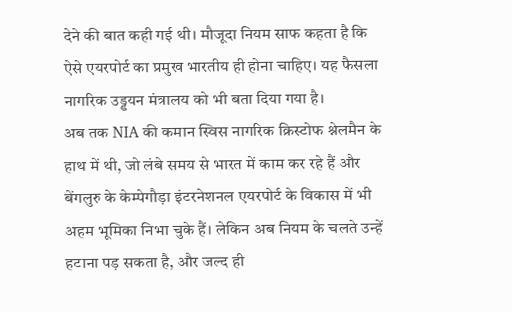देने की बात कही गई थी। मौजूदा नियम साफ कहता है कि ऐसे एयरपोर्ट का प्रमुख भारतीय ही होना चाहिए। यह फैसला नागरिक उड्डयन मंत्रालय को भी बता दिया गया है।
अब तक NIA की कमान स्विस नागरिक क्रिस्टोफ श्नेलमैन के हाथ में थी, जो लंबे समय से भारत में काम कर रहे हैं और बेंगलुरु के केम्पेगौड़ा इंटरनेशनल एयरपोर्ट के विकास में भी अहम भूमिका निभा चुके हैं। लेकिन अब नियम के चलते उन्हें हटाना पड़ सकता है, और जल्द ही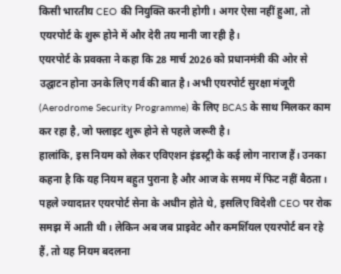किसी भारतीय CEO की नियुक्ति करनी होगी। अगर ऐसा नहीं हुआ, तो एयरपोर्ट के शुरू होने में और देरी तय मानी जा रही है।
एयरपोर्ट के प्रवक्ता ने कहा कि 28 मार्च 2026 को प्रधानमंत्री की ओर से उद्घाटन होना उनके लिए गर्व की बात है। अभी एयरपोर्ट सुरक्षा मंजूरी (Aerodrome Security Programme) के लिए BCAS के साथ मिलकर काम कर रहा है, जो फ्लाइट शुरू होने से पहले जरूरी है।
हालांकि, इस नियम को लेकर एविएशन इंडस्ट्री के कई लोग नाराज हैं। उनका कहना है कि यह नियम बहुत पुराना है और आज के समय में फिट नहीं बैठता। पहले ज्यादातर एयरपोर्ट सेना के अधीन होते थे, इसलिए विदेशी CEO पर रोक समझ में आती थी। लेकिन अब जब प्राइवेट और कमर्शियल एयरपोर्ट बन रहे हैं, तो यह नियम बदलना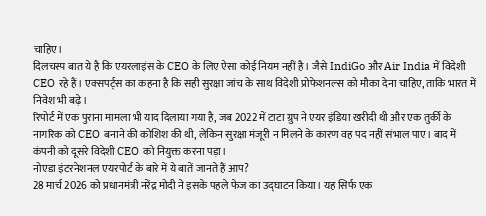चाहिए।
दिलचस्प बात ये है कि एयरलाइंस के CEO के लिए ऐसा कोई नियम नहीं है। जैसे IndiGo और Air India में विदेशी CEO रहे हैं। एक्सपर्ट्स का कहना है कि सही सुरक्षा जांच के साथ विदेशी प्रोफेशनल्स को मौका देना चाहिए, ताकि भारत में निवेश भी बढ़े।
रिपोर्ट में एक पुराना मामला भी याद दिलाया गया है, जब 2022 में टाटा ग्रुप ने एयर इंडिया खरीदी थी और एक तुर्की के नागरिक को CEO बनाने की कोशिश की थी, लेकिन सुरक्षा मंजूरी न मिलने के कारण वह पद नहीं संभाल पाए। बाद में कंपनी को दूसरे विदेशी CEO को नियुक्त करना पड़ा।
नोएडा इंटरनेशनल एयरपोर्ट के बारे में ये बातें जानते हैं आप?
28 मार्च 2026 को प्रधानमंत्री नरेंद्र मोदी ने इसके पहले फेज का उद्घाटन किया। यह सिर्फ एक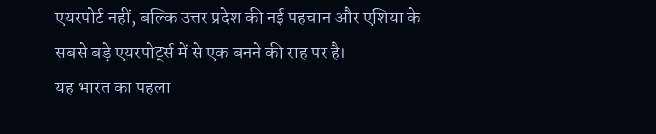एयरपोर्ट नहीं, बल्कि उत्तर प्रदेश की नई पहचान और एशिया के सबसे बड़े एयरपोर्ट्स में से एक बनने की राह पर है।
यह भारत का पहला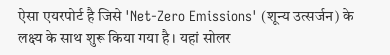ऐसा एयरपोर्ट है जिसे 'Net-Zero Emissions' (शून्य उत्सर्जन) के लक्ष्य के साथ शुरू किया गया है। यहां सोलर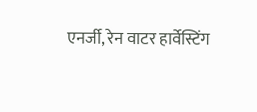एनर्जी, रेन वाटर हार्वेस्टिंग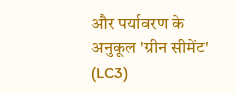और पर्यावरण के अनुकूल 'ग्रीन सीमेंट' (LC3)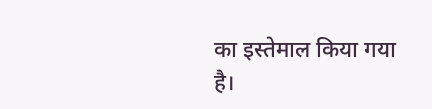का इस्तेमाल किया गया है।